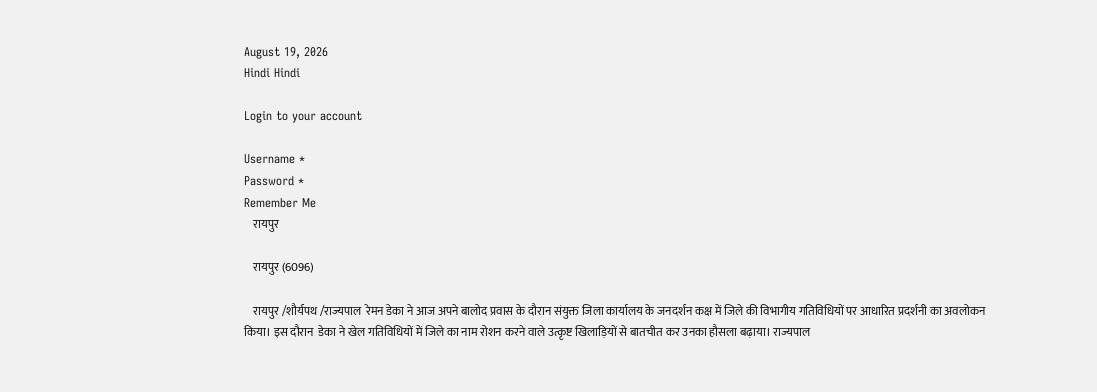August 19, 2026
Hindi Hindi

Login to your account

Username *
Password *
Remember Me
    रायपुर

    रायपुर (6096)

    रायपुर /शौर्यपथ /राज्यपाल  रेमन डेका ने आज अपने बालोद प्रवास के दौरान संयुक्त जिला कार्यालय के जनदर्शन कक्ष में जिले की विभागीय गतिविधियों पर आधारित प्रदर्शनी का अवलोकन किया। इस दौरान  डेका ने खेल गतिविधियों में जिले का नाम रोशन करने वाले उत्कृष्ट खिलाड़ियों से बातचीत कर उनका हौसला बढ़ाया। राज्यपाल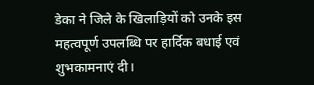डेका ने जिले के खिलाड़ियों को उनके इस महत्वपूर्ण उपलब्धि पर हार्दिक बधाई एवं शुभकामनाएं दी।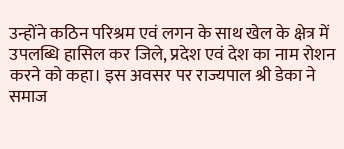उन्होंने कठिन परिश्रम एवं लगन के साथ खेल के क्षेत्र में उपलब्धि हासिल कर जिले, प्रदेश एवं देश का नाम रोशन करने को कहा। इस अवसर पर राज्यपाल श्री डेका ने समाज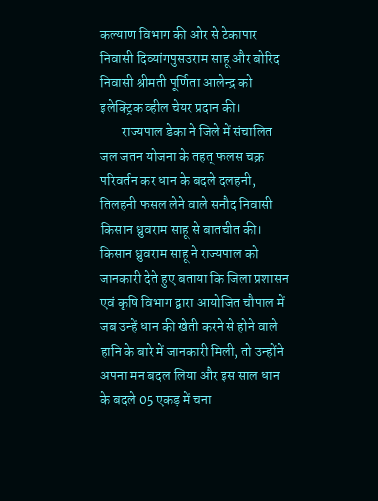कल्याण विभाग की ओर से टेकापार निवासी दिव्यांगपुसउराम साहू और बोरिद निवासी श्रीमती पूर्णिता आलेन्द्र को इलेक्ट्रिक व्हील चेयर प्रदान की।
        राज्यपाल डेका ने जिले में संचालित जल जतन योजना के तहत् फलस चक्र परिवर्तन कर धान के बदले दलहनी, तिलहनी फसल लेने वाले सनौद निवासी किसान ध्रुवराम साहू से बातचीत की। किसान ध्रुवराम साहू ने राज्यपाल को जानकारी देते हुए बताया कि जिला प्रशासन एवं कृषि विभाग द्वारा आयोजित चौपाल में जब उन्हें धान की खेती करने से होने वाले हानि के बारे में जानकारी मिली, तो उन्होंने अपना मन बदल लिया और इस साल धान के बदले 05 एकड़ में चना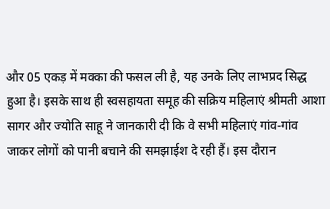और 05 एकड़ में मक्का की फसल ली है, यह उनके लिए लाभप्रद सिद्ध हुआ है। इसके साथ ही स्वसहायता समूह की सक्रिय महिलाएं श्रीमती आशा सागर और ज्योति साहू ने जानकारी दी कि वे सभी महिलाएं गांव-गांव जाकर लोगों को पानी बचाने की समझाईश दे रही हैं। इस दौरान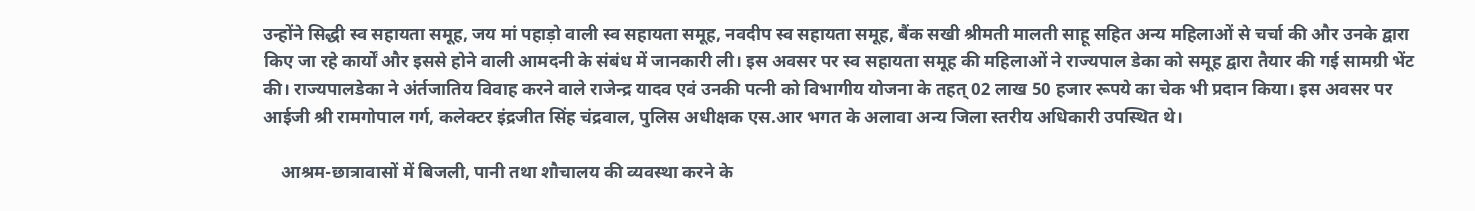उन्होंने सिद्धी स्व सहायता समूह, जय मां पहाड़ो वाली स्व सहायता समूह, नवदीप स्व सहायता समूह, बैंक सखी श्रीमती मालती साहू सहित अन्य महिलाओं से चर्चा की और उनके द्वारा किए जा रहे कार्यों और इससे होने वाली आमदनी के संबंध में जानकारी ली। इस अवसर पर स्व सहायता समूह की महिलाओं ने राज्यपाल डेका को समूह द्वारा तैयार की गई सामग्री भेंट की। राज्यपालडेका ने अंर्तजातिय विवाह करने वाले राजेन्द्र यादव एवं उनकी पत्नी को विभागीय योजना के तहत् 02 लाख 50 हजार रूपये का चेक भी प्रदान किया। इस अवसर पर आईजी श्री रामगोपाल गर्ग, कलेक्टर इंद्रजीत सिंह चंद्रवाल, पुलिस अधीक्षक एस.आर भगत के अलावा अन्य जिला स्तरीय अधिकारी उपस्थित थे।

    आश्रम-छात्रावासों में बिजली, पानी तथा शौचालय की व्यवस्था करने के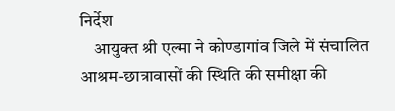निर्देश
    आयुक्त श्री एल्मा ने कोण्डागांव जिले में संचालित आश्रम-छात्रावासों की स्थिति की समीक्षा की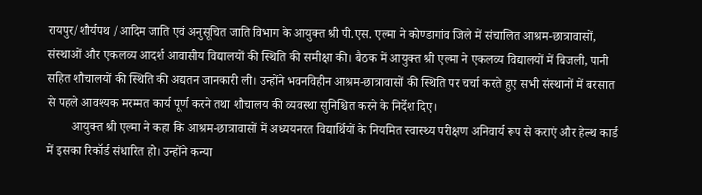रायपुर/शौर्यपथ /आदिम जाति एवं अनुसूचित जाति विभाग के आयुक्त श्री पी.एस. एल्मा ने कोण्डागांव जिले में संचालित आश्रम-छात्रावासों, संस्थाओं और एकलव्य आदर्श आवासीय विद्यालयों की स्थिति की समीक्षा की। बैठक में आयुक्त श्री एल्मा ने एकलव्य विद्यालयों में बिजली, पानी सहित शौचालयों की स्थिति की अद्यतन जानकारी ली। उन्होंने भवनविहीन आश्रम-छात्रावासों की स्थिति पर चर्चा करते हुए सभी संस्थानों में बरसात से पहले आवश्यक मरम्मत कार्य पूर्ण करने तथा शौचालय की व्यवस्था सुनिश्चित करने के निर्देश दिए।
        आयुक्त श्री एल्मा ने कहा कि आश्रम-छात्रावासों में अध्ययनरत विद्यार्थियों के नियमित स्वास्थ्य परीक्षण अनिवार्य रूप से कराएं और हेल्थ कार्ड में इसका रिकॉर्ड संधारित हो। उन्होंने कन्या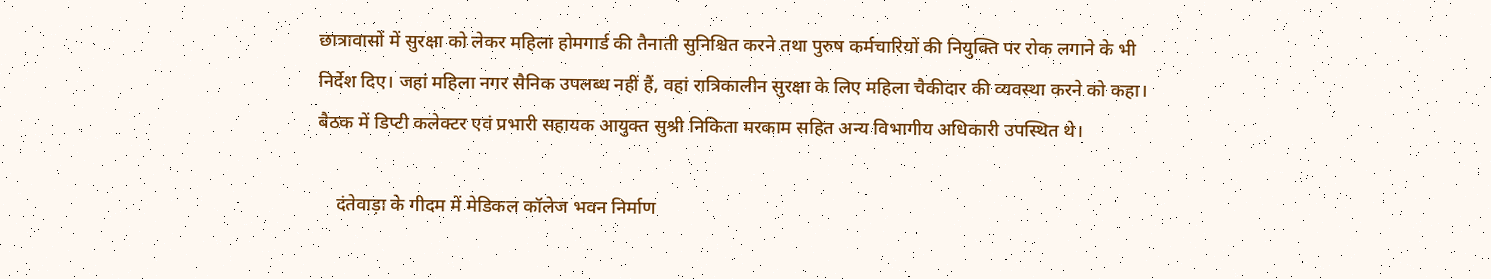छात्रावासों में सुरक्षा को लेकर महिला होमगार्ड की तैनाती सुनिश्चित करने तथा पुरुष कर्मचारियों की नियुक्ति पर रोक लगाने के भी निर्देश दिए। जहां महिला नगर सैनिक उपलब्ध नहीं हैं, वहां रात्रिकालीन सुरक्षा के लिए महिला चैकीदार की व्यवस्था करने को कहा। बैठक में डिप्टी कलेक्टर एवं प्रभारी सहायक आयुक्त सुश्री निकिता मरकाम सहित अन्य विभागीय अधिकारी उपस्थित थे।

    दंतेवाड़ा के गीदम में मेडिकल कॉलेज भवन निर्माण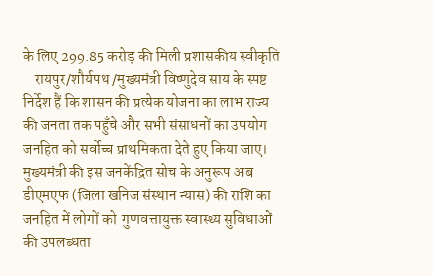के लिए 299.85 करोड़ की मिली प्रशासकीय स्वीकृति
    रायपुर/शौर्यपथ /मुख्यमंत्री विष्णुदेव साय के स्पष्ट निर्देश हैं कि शासन की प्रत्येक योजना का लाभ राज्य की जनता तक पहुँचे और सभी संसाधनों का उपयोग जनहित को सर्वोच्च प्राथमिकता देते हुए किया जाए। मुख्यमंत्री की इस जनकेंद्रित सोच के अनुरूप अब डीएमएफ (जिला खनिज संस्थान न्यास) की राशि का जनहित में लोगों को  गुणवत्तायुक्त स्वास्थ्य सुविधाओं  की उपलब्धता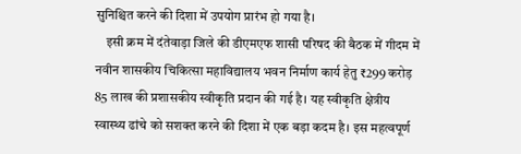सुनिश्चित करने की दिशा में उपयोग प्रारंभ हो गया है।
    इसी क्रम में दंतेवाड़ा जिले की डीएमएफ शासी परिषद की बैठक में गीदम में नवीन शासकीय चिकित्सा महाविद्यालय भवन निर्माण कार्य हेतु ₹299 करोड़ 85 लाख की प्रशासकीय स्वीकृति प्रदान की गई है। यह स्वीकृति क्षेत्रीय स्वास्थ्य ढांचे को सशक्त करने की दिशा में एक बड़ा कदम है। इस महत्वपूर्ण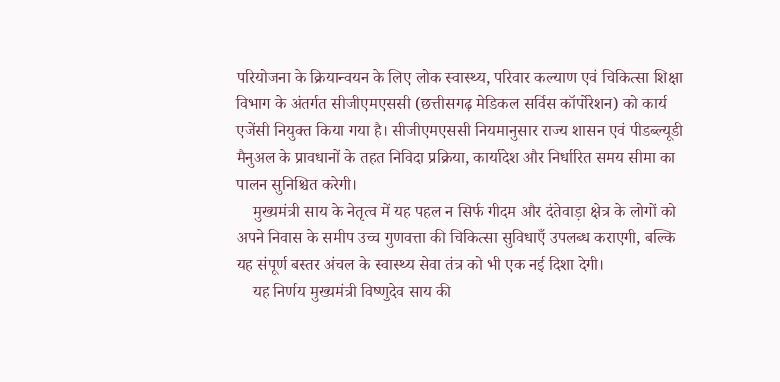परियोजना के क्रियान्वयन के लिए लोक स्वास्थ्य, परिवार कल्याण एवं चिकित्सा शिक्षा विभाग के अंतर्गत सीजीएमएससी (छत्तीसगढ़ मेडिकल सर्विस कॉर्पोरेशन) को कार्य एजेंसी नियुक्त किया गया है। सीजीएमएससी नियमानुसार राज्य शासन एवं पीडब्ल्यूडी मैनुअल के प्रावधानों के तहत निविदा प्रक्रिया, कार्यादेश और निर्धारित समय सीमा का पालन सुनिश्चित करेगी।
    मुख्यमंत्री साय के नेतृत्व में यह पहल न सिर्फ गीदम और दंतेवाड़ा क्षेत्र के लोगों को अपने निवास के समीप उच्च गुणवत्ता की चिकित्सा सुविधाएँ उपलब्ध कराएगी, बल्कि यह संपूर्ण बस्तर अंचल के स्वास्थ्य सेवा तंत्र को भी एक नई दिशा देगी।
    यह निर्णय मुख्यमंत्री विष्णुदेव साय की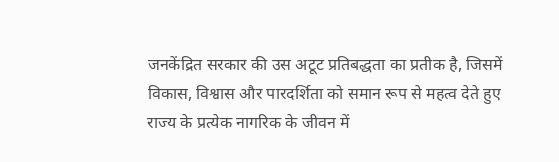जनकेंद्रित सरकार की उस अटूट प्रतिबद्धता का प्रतीक है, जिसमें विकास, विश्वास और पारदर्शिता को समान रूप से महत्व देते हुए राज्य के प्रत्येक नागरिक के जीवन में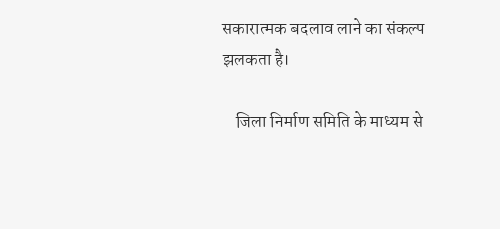सकारात्मक बदलाव लाने का संकल्प झलकता है।

    जिला निर्माण समिति के माध्यम से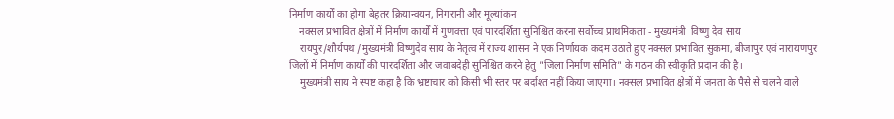निर्माण कार्यों का होगा बेहतर क्रियान्वयन, निगरानी और मूल्यांकन
    नक्सल प्रभावित क्षेत्रों में निर्माण कार्यों में गुणवत्ता एवं पारदर्शिता सुनिश्चित करना सर्वोच्च प्राथमिकता - मुख्यमंत्री  विष्णु देव साय
    रायपुर/शौर्यपथ /मुख्यमंत्री विष्णुदेव साय के नेतृत्व में राज्य शासन ने एक निर्णायक कदम उठाते हुए नक्सल प्रभावित सुकमा, बीजापुर एवं नारायणपुर जिलों में निर्माण कार्यों की पारदर्शिता और जवाबदेही सुनिश्चित करने हेतु "जिला निर्माण समिति" के गठन की स्वीकृति प्रदान की है।
    मुख्यमंत्री साय ने स्पष्ट कहा है कि भ्रष्टाचार को किसी भी स्तर पर बर्दाश्त नहीं किया जाएगा। नक्सल प्रभावित क्षेत्रों में जनता के पैसे से चलने वाले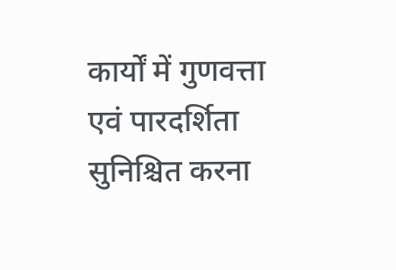कार्यों में गुणवत्ता एवं पारदर्शिता सुनिश्चित करना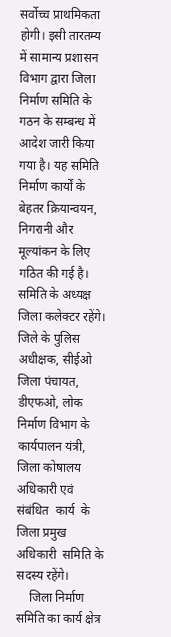सर्वोच्च प्राथमिकता होगी। इसी तारतम्य में सामान्य प्रशासन विभाग द्वारा जिला निर्माण समिति के गठन के सम्बन्ध में आदेश जारी किया गया है। यह समिति निर्माण कार्यों के बेहतर क्रियान्वयन, निगरानी और मूल्यांकन के लिए गठित की गई है। समिति के अध्यक्ष जिला कलेक्टर रहेंगे। जिले के पुलिस अधीक्षक, सीईओ जिला पंचायत, डीएफओ, लोक निर्माण विभाग के कार्यपालन यंत्री, जिला कोषालय अधिकारी एवं  संबंधित  कार्य  के जिला प्रमुख अधिकारी  समिति के सदस्य रहेंगे।
    जिला निर्माण समिति का कार्य क्षेत्र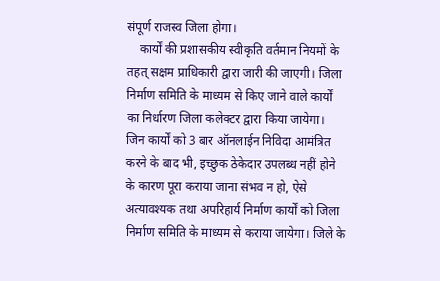संपूर्ण राजस्व जिला होगा।
    कार्यों की प्रशासकीय स्वीकृति वर्तमान नियमों के तहत् सक्षम प्राधिकारी द्वारा जारी की जाएगी। जिला निर्माण समिति के माध्यम से किए जाने वाले कार्यों का निर्धारण जिला कलेक्टर द्वारा किया जायेगा।  जिन कार्यों को 3 बार ऑनलाईन निविदा आमंत्रित करने के बाद भी, इच्छुक ठेकेदार उपलब्ध नहीं होने के कारण पूरा कराया जाना संभव न हो, ऐसे अत्यावश्यक तथा अपरिहार्य निर्माण कार्यों को जिला निर्माण समिति के माध्यम से कराया जायेगा। जिले के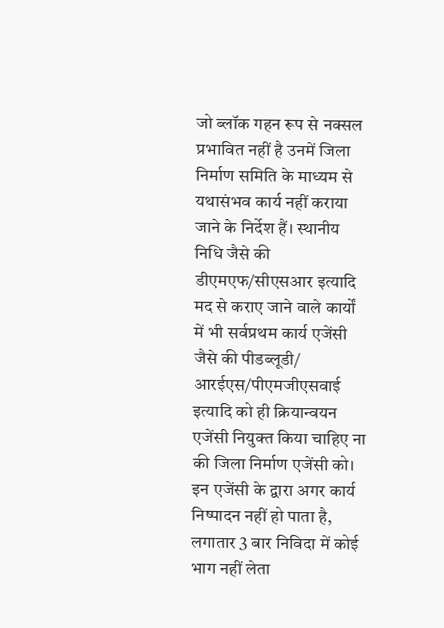जो ब्लॉक गहन रूप से नक्सल प्रभावित नहीं है उनमें जिला निर्माण समिति के माध्यम से यथासंभव कार्य नहीं कराया जाने के निर्देश हैं। स्थानीय निधि जैसे की डीएमएफ/सीएसआर इत्यादि मद से कराए जाने वाले कार्यों में भी सर्वप्रथम कार्य एजेंसी जैसे की पीडब्लूडी/ आरईएस/पीएमजीएसवाई इत्यादि को ही क्रियान्वयन एजेंसी नियुक्त किया चाहिए ना की जिला निर्माण एजेंसी को। इन एजेंसी के द्वारा अगर कार्य निष्पादन नहीं हो पाता है, लगातार 3 बार निविदा में कोई भाग नहीं लेता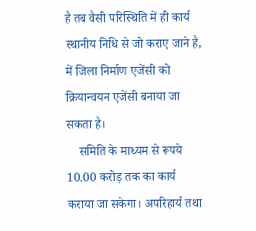है तब वैसी परिस्थिति में ही कार्य स्थानीय निधि से जो कराए जाने है, में जिला निर्माण एजेंसी को क्रियान्वयन एजेंसी बनाया जा सकता है।
    समिति के माध्यम से रूपये 10.00 करोड़ तक का कार्य कराया जा सकेगा। अपरिहार्य तथा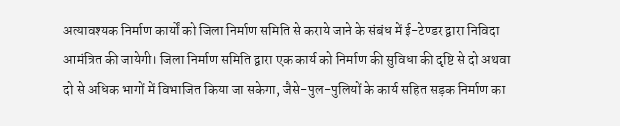अत्यावश्यक निर्माण कार्यों को जिला निर्माण समिति से कराये जाने के संबंध में ई-टेण्डर द्वारा निविदा आमंत्रित की जायेगी। जिला निर्माण समिति द्वारा एक कार्य को निर्माण की सुविधा की दृष्टि से दो अथवा दो से अधिक भागों में विभाजित किया जा सकेगा, जैसे-पुल-पुलियों के कार्य सहित सड़क निर्माण का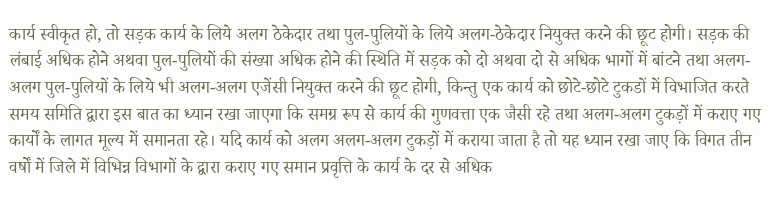कार्य स्वीकृत हो, तो सड़क कार्य के लिये अलग ठेकेदार तथा पुल-पुलियों के लिये अलग-ठेकेदार नियुक्त करने की छूट होगी। सड़क की लंबाई अधिक होने अथवा पुल-पुलियों की संख्या अधिक होने की स्थिति में सड़क को दो अथवा दो से अधिक भागों में बांटने तथा अलग-अलग पुल-पुलियों के लिये भी अलग-अलग एजेंसी नियुक्त करने की छूट होगी, किन्तु एक कार्य को छोटे-छोटे टुकडों में विभाजित करते समय समिति द्वारा इस बात का ध्यान रखा जाएगा कि समग्र रूप से कार्य की गुणवत्ता एक जैसी रहे तथा अलग-अलग टुकड़ों में कराए गए कार्यों के लागत मूल्य में समानता रहे। यदि कार्य को अलग अलग-अलग टुकड़ों में कराया जाता है तो यह ध्यान रखा जाए कि विगत तीन वर्षों में जिले में विभिन्न विभागों के द्वारा कराए गए समान प्रवृत्ति के कार्य के दर से अधिक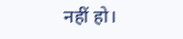नहीं हो।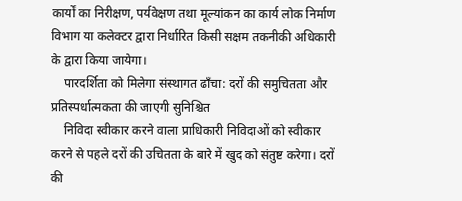कार्यों का निरीक्षण, पर्यवेक्षण तथा मूल्यांकन का कार्य लोक निर्माण विभाग या कलेक्टर द्वारा निर्धारित किसी सक्षम तकनीकी अधिकारी के द्वारा किया जायेगा।
    पारदर्शिता को मिलेगा संस्थागत ढाँचा: दरों की समुचितता और प्रतिस्पर्धात्मकता की जाएगी सुनिश्चित
    निविदा स्वीकार करने वाला प्राधिकारी निविदाओं को स्वीकार करने से पहले दरों की उचितता के बारे में खुद को संतुष्ट करेगा। दरों की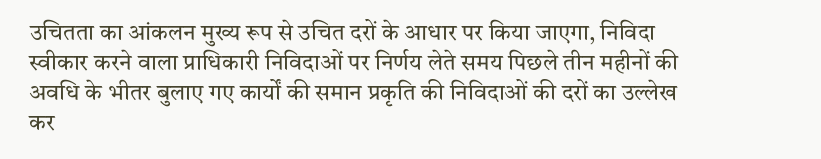उचितता का आंकलन मुख्य रूप से उचित दरों के आधार पर किया जाएगा, निविदा स्वीकार करने वाला प्राधिकारी निविदाओं पर निर्णय लेते समय पिछले तीन महीनों की अवधि के भीतर बुलाए गए कार्यों की समान प्रकृति की निविदाओं की दरों का उल्लेख कर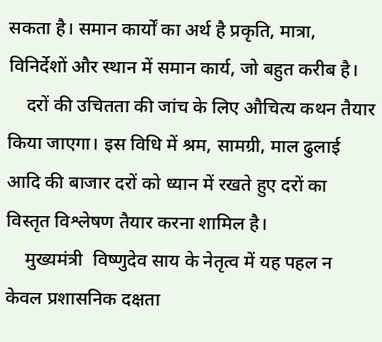सकता है। समान कार्यों का अर्थ है प्रकृति, मात्रा, विनिर्देशों और स्थान में समान कार्य, जो बहुत करीब है।
    दरों की उचितता की जांच के लिए औचित्य कथन तैयार किया जाएगा। इस विधि में श्रम, सामग्री, माल ढुलाई आदि की बाजार दरों को ध्यान में रखते हुए दरों का विस्तृत विश्लेषण तैयार करना शामिल है।
    मुख्यमंत्री  विष्णुदेव साय के नेतृत्व में यह पहल न केवल प्रशासनिक दक्षता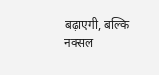बढ़ाएगी, बल्कि नक्सल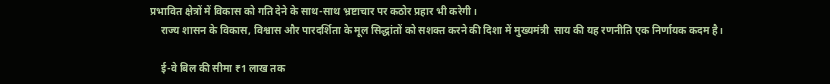प्रभावित क्षेत्रों में विकास को गति देने के साथ-साथ भ्रष्टाचार पर कठोर प्रहार भी करेगी।
    राज्य शासन के विकास, विश्वास और पारदर्शिता के मूल सिद्धांतों को सशक्त करने की दिशा में मुख्यमंत्री  साय की यह रणनीति एक निर्णायक कदम है।

    ई-वे बिल की सीमा ₹1 लाख तक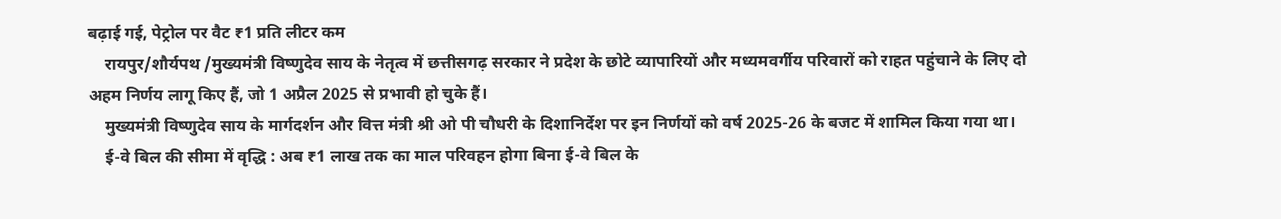बढ़ाई गई, पेट्रोल पर वैट ₹1 प्रति लीटर कम
    रायपुर/शौर्यपथ /मुख्यमंत्री विष्णुदेव साय के नेतृत्व में छत्तीसगढ़ सरकार ने प्रदेश के छोटे व्यापारियों और मध्यमवर्गीय परिवारों को राहत पहुंचाने के लिए दो अहम निर्णय लागू किए हैं, जो 1 अप्रैल 2025 से प्रभावी हो चुके हैं।
    मुख्यमंत्री विष्णुदेव साय के मार्गदर्शन और वित्त मंत्री श्री ओ पी चौधरी के दिशानिर्देश पर इन निर्णयों को वर्ष 2025-26 के बजट में शामिल किया गया था।
    ई-वे बिल की सीमा में वृद्धि : अब ₹1 लाख तक का माल परिवहन होगा बिना ई-वे बिल के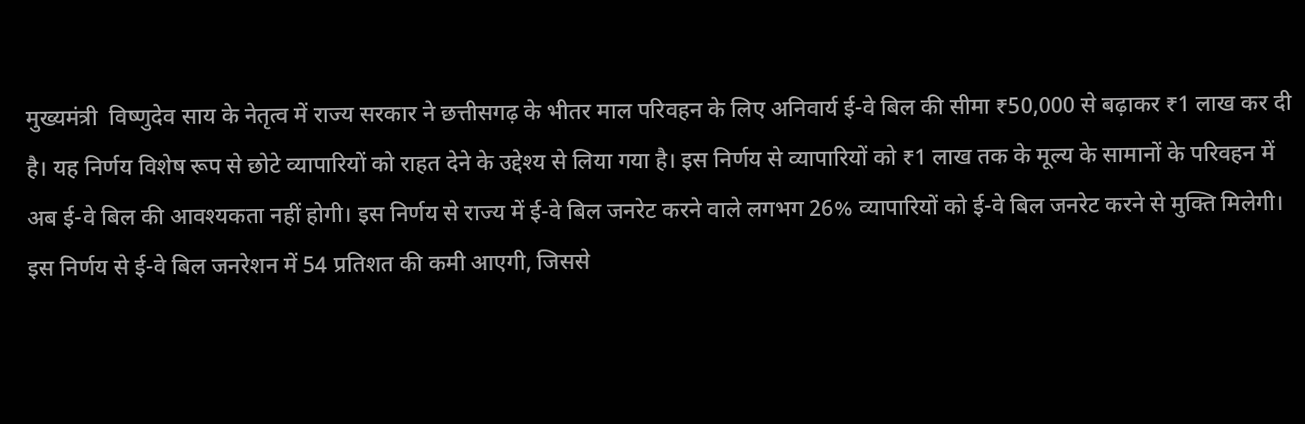मुख्यमंत्री  विष्णुदेव साय के नेतृत्व में राज्य सरकार ने छत्तीसगढ़ के भीतर माल परिवहन के लिए अनिवार्य ई-वे बिल की सीमा ₹50,000 से बढ़ाकर ₹1 लाख कर दी है। यह निर्णय विशेष रूप से छोटे व्यापारियों को राहत देने के उद्देश्य से लिया गया है। इस निर्णय से व्यापारियों को ₹1 लाख तक के मूल्य के सामानों के परिवहन में अब ई-वे बिल की आवश्यकता नहीं होगी। इस निर्णय से राज्य में ई-वे बिल जनरेट करने वाले लगभग 26% व्यापारियों को ई-वे बिल जनरेट करने से मुक्ति मिलेगी। इस निर्णय से ई-वे बिल जनरेशन में 54 प्रतिशत की कमी आएगी, जिससे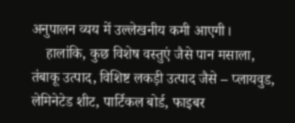अनुपालन व्यय में उल्लेखनीय कमी आएगी।
    हालांकि, कुछ विशेष वस्तुएं जैसे पान मसाला, तंबाकू उत्पाद, विशिष्ट लकड़ी उत्पाद जैसे – प्लायवुड, लेमिनेटेड शीट, पार्टिकल बोर्ड, फाइबर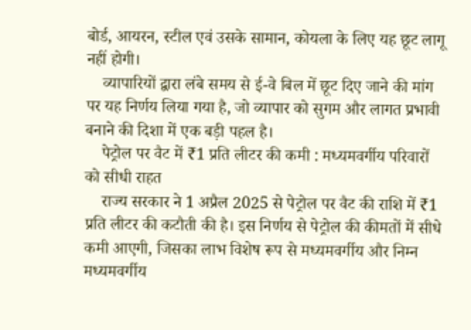बोर्ड, आयरन, स्टील एवं उसके सामान, कोयला के लिए यह छूट लागू नहीं होगी।
    व्यापारियों द्वारा लंबे समय से ई-वे बिल में छूट दिए जाने की मांग पर यह निर्णय लिया गया है, जो व्यापार को सुगम और लागत प्रभावी बनाने की दिशा में एक बड़ी पहल है।
    पेट्रोल पर वैट में ₹1 प्रति लीटर की कमी : मध्यमवर्गीय परिवारों को सीधी राहत
    राज्य सरकार ने 1 अप्रैल 2025 से पेट्रोल पर वैट की राशि में ₹1 प्रति लीटर की कटौती की है। इस निर्णय से पेट्रोल की कीमतों में सीधे कमी आएगी, जिसका लाभ विशेष रूप से मध्यमवर्गीय और निम्न मध्यमवर्गीय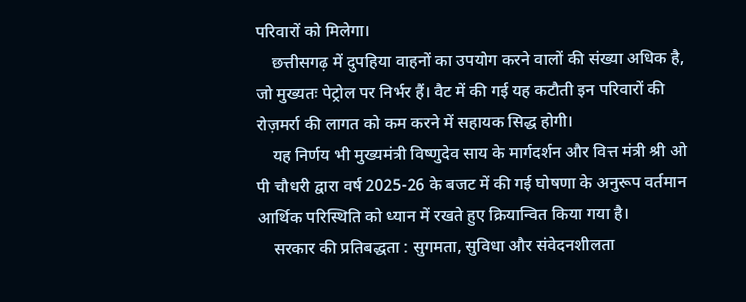परिवारों को मिलेगा।
    छत्तीसगढ़ में दुपहिया वाहनों का उपयोग करने वालों की संख्या अधिक है, जो मुख्यतः पेट्रोल पर निर्भर हैं। वैट में की गई यह कटौती इन परिवारों की रोज़मर्रा की लागत को कम करने में सहायक सिद्ध होगी।
    यह निर्णय भी मुख्यमंत्री विष्णुदेव साय के मार्गदर्शन और वित्त मंत्री श्री ओ पी चौधरी द्वारा वर्ष 2025-26 के बजट में की गई घोषणा के अनुरूप वर्तमान आर्थिक परिस्थिति को ध्यान में रखते हुए क्रियान्वित किया गया है।
    सरकार की प्रतिबद्धता : सुगमता, सुविधा और संवेदनशीलता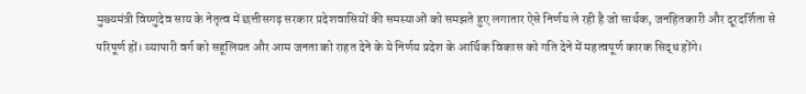मुख्यमंत्री विष्णुदेव साय के नेतृत्व में छत्तीसगढ़ सरकार प्रदेशवासियों की समस्याओं को समझते हुए लगातार ऐसे निर्णय ले रही है जो सार्थक, जनहितकारी और दूरदर्शिता से परिपूर्ण हों। व्यापारी वर्ग को सहूलियत और आम जनता को राहत देने के ये निर्णय प्रदेश के आर्थिक विकास को गति देने में महत्वपूर्ण कारक सिद्ध होंगे।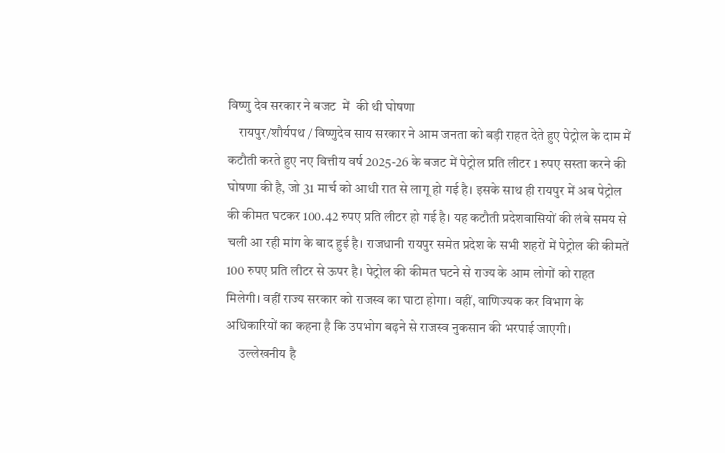विष्णु देव सरकार ने बजट  में  की थी घोषणा
    रायपुर/शौर्यपथ / विष्णुदेव साय सरकार ने आम जनता को बड़ी राहत देते हुए पेट्रोल के दाम में कटौती करते हुए नए वित्तीय वर्ष 2025-26 के बजट में पेट्रोल प्रति लीटर 1 रुपए सस्ता करने की घोषणा की है, जो 31 मार्च को आधी रात से लागू हो गई है। इसके साथ ही रायपुर में अब पेट्रोल की कीमत घटकर 100.42 रुपए प्रति लीटर हो गई है। यह कटौती प्रदेशवासियों की लंबे समय से चली आ रही मांग के बाद हुई है। राजधानी रायपुर समेत प्रदेश के सभी शहरों में पेट्रोल की कीमतें 100 रुपए प्रति लीटर से ऊपर है। पेट्रोल की कीमत घटने से राज्य के आम लोगों को राहत मिलेगी। वहीं राज्य सरकार को राजस्व का घाटा होगा। वहीं, वाणिज्यक कर विभाग के अधिकारियों का कहना है कि उपभोग बढ़ने से राजस्व नुकसान की भरपाई जाएगी।
     उल्लेखनीय है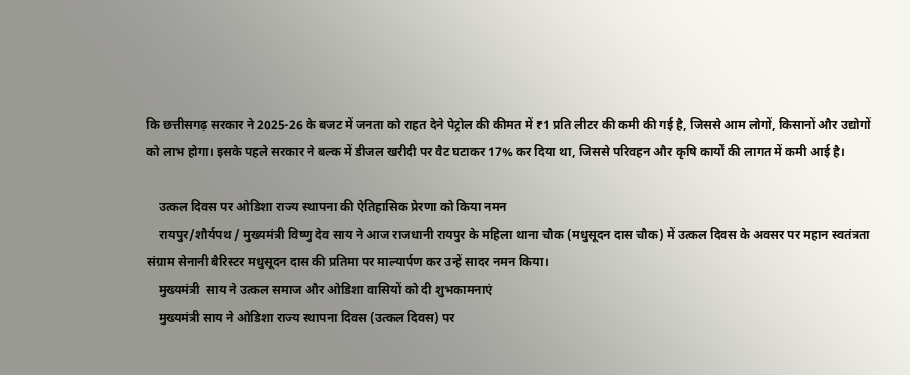कि छत्तीसगढ़ सरकार ने 2025-26 के बजट में जनता को राहत देने पेट्रोल की कीमत में ₹1 प्रति लीटर की कमी की गई है, जिससे आम लोगों, किसानों और उद्योगों को लाभ होगा। इसके पहले सरकार ने बल्क में डीजल खरीदी पर वैट घटाकर 17% कर दिया था, जिससे परिवहन और कृषि कार्यों की लागत में कमी आई है।

    उत्कल दिवस पर ओडिशा राज्य स्थापना की ऐतिहासिक प्रेरणा को किया नमन
    रायपुर/शौर्यपथ / मुख्यमंत्री विष्णु देव साय ने आज राजधानी रायपुर के महिला थाना चौक (मधुसूदन दास चौक) में उत्कल दिवस के अवसर पर महान स्वतंत्रता संग्राम सेनानी बैरिस्टर मधुसूदन दास की प्रतिमा पर माल्यार्पण कर उन्हें सादर नमन किया।
    मुख्यमंत्री  साय ने उत्कल समाज और ओडिशा वासियों को दी शुभकामनाएं
    मुख्यमंत्री साय ने ओडिशा राज्य स्थापना दिवस (उत्कल दिवस) पर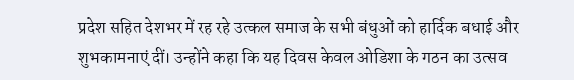प्रदेश सहित देशभर में रह रहे उत्कल समाज के सभी बंधुओं को हार्दिक बधाई और शुभकामनाएं दीं। उन्होंने कहा कि यह दिवस केवल ओडिशा के गठन का उत्सव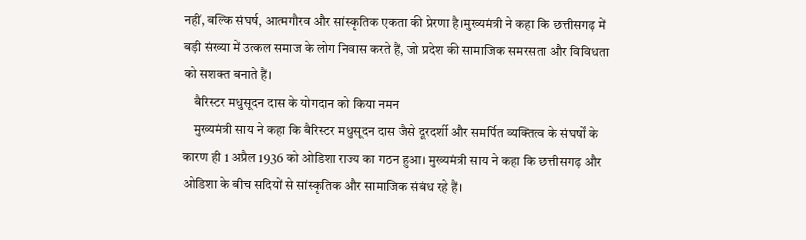नहीं, बल्कि संघर्ष, आत्मगौरव और सांस्कृतिक एकता की प्रेरणा है।मुख्यमंत्री ने कहा कि छत्तीसगढ़ में बड़ी संख्या में उत्कल समाज के लोग निवास करते हैं, जो प्रदेश की सामाजिक समरसता और विविधता को सशक्त बनाते हैं।
    बैरिस्टर मधुसूदन दास के योगदान को किया नमन
    मुख्यमंत्री साय ने कहा कि बैरिस्टर मधुसूदन दास जैसे दूरदर्शी और समर्पित व्यक्तित्व के संघर्षों के कारण ही 1 अप्रैल 1936 को ओडिशा राज्य का गठन हुआ। मुख्यमंत्री साय ने कहा कि छत्तीसगढ़ और ओडिशा के बीच सदियों से सांस्कृतिक और सामाजिक संबंध रहे हैं।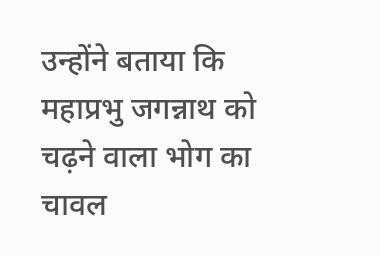उन्होंने बताया कि महाप्रभु जगन्नाथ को चढ़ने वाला भोग का चावल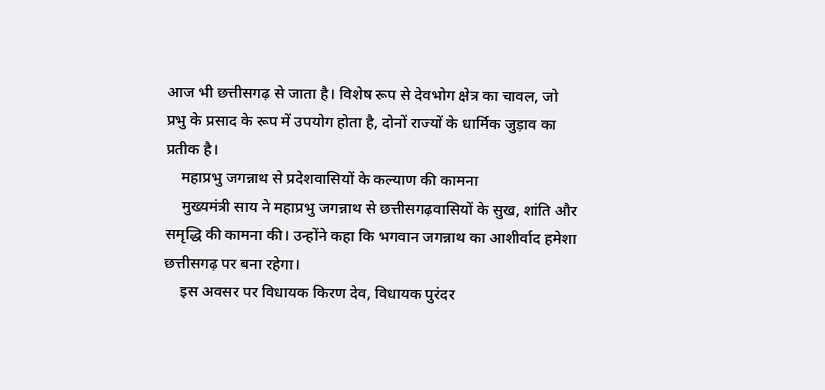आज भी छत्तीसगढ़ से जाता है। विशेष रूप से देवभोग क्षेत्र का चावल, जो प्रभु के प्रसाद के रूप में उपयोग होता है, दोनों राज्यों के धार्मिक जुड़ाव का प्रतीक है।
    महाप्रभु जगन्नाथ से प्रदेशवासियों के कल्याण की कामना
    मुख्यमंत्री साय ने महाप्रभु जगन्नाथ से छत्तीसगढ़वासियों के सुख, शांति और समृद्धि की कामना की। उन्होंने कहा कि भगवान जगन्नाथ का आशीर्वाद हमेशा छत्तीसगढ़ पर बना रहेगा।
    इस अवसर पर विधायक किरण देव, विधायक पुरंदर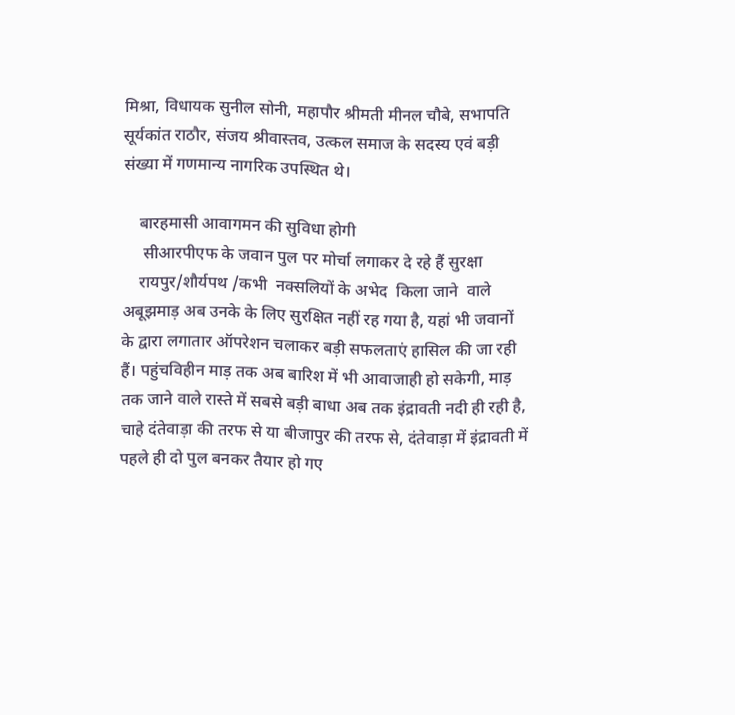मिश्रा, विधायक सुनील सोनी, महापौर श्रीमती मीनल चौबे, सभापति सूर्यकांत राठौर, संजय श्रीवास्तव, उत्कल समाज के सदस्य एवं बड़ी संख्या में गणमान्य नागरिक उपस्थित थे।

    बारहमासी आवागमन की सुविधा होगी
     सीआरपीएफ के जवान पुल पर मोर्चा लगाकर दे रहे हैं सुरक्षा
    रायपुर/शौर्यपथ /कभी  नक्सलियों के अभेद  किला जाने  वाले अबूझमाड़ अब उनके के लिए सुरक्षित नहीं रह गया है, यहां भी जवानों के द्वारा लगातार ऑपरेशन चलाकर बड़ी सफलताएं हासिल की जा रही हैं। पहुंचविहीन माड़ तक अब बारिश में भी आवाजाही हो सकेगी, माड़ तक जाने वाले रास्ते में सबसे बड़ी बाधा अब तक इंद्रावती नदी ही रही है, चाहे दंतेवाड़ा की तरफ से या बीजापुर की तरफ से, दंतेवाड़ा में इंद्रावती में पहले ही दो पुल बनकर तैयार हो गए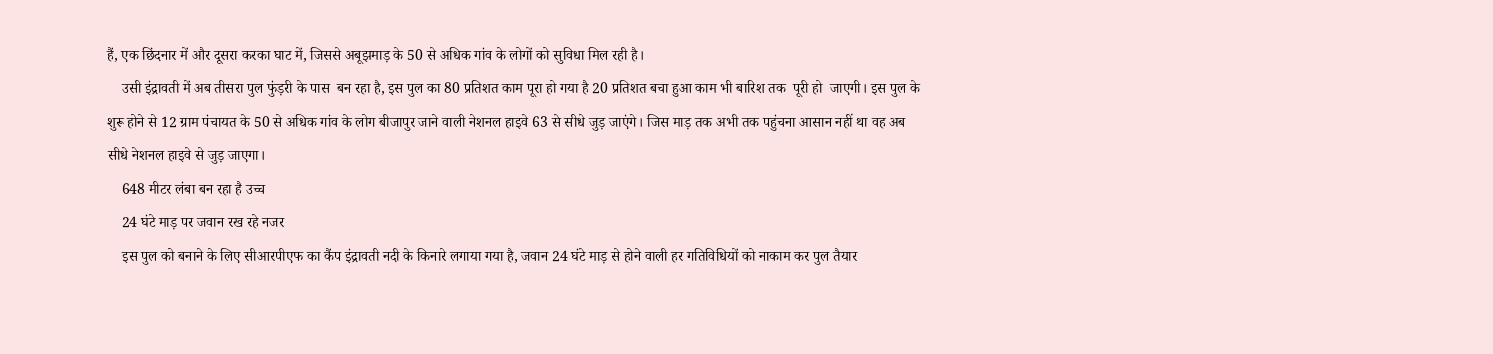हैं, एक छिंदनार में और दूसरा करका घाट में, जिससे अबूझमाड़ के 50 से अधिक गांव के लोगों को सुविधा मिल रही है।
    उसी इंद्रावती में अब तीसरा पुल फुंड़री के पास  बन रहा है, इस पुल का 80 प्रतिशत काम पूरा हो गया है 20 प्रतिशत बचा हुआ काम भी बारिश तक  पूरी हो  जाएगी। इस पुल के शुरू होने से 12 ग्राम पंचायत के 50 से अधिक गांव के लोग बीजापुर जाने वाली नेशनल हाइवे 63 से सीधे जुड़ जाएंगे। जिस माड़ तक अभी तक पहुंचना आसान नहीं था वह अब सीधे नेशनल हाइवे से जुड़ जाएगा।
    648 मीटर लंबा बन रहा है उच्च
    24 घंटे माड़ पर जवान रख रहे नजर
    इस पुल को बनाने के लिए सीआरपीएफ का कैंप इंद्रावती नदी के किनारे लगाया गया है, जवान 24 घंटे माड़ से होने वाली हर गतिविधियों को नाकाम कर पुल तैयार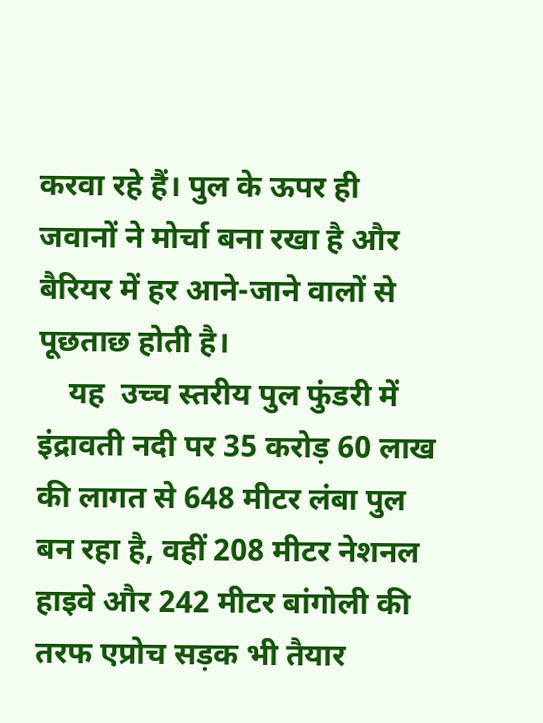करवा रहे हैं। पुल के ऊपर ही जवानों ने मोर्चा बना रखा है और बैरियर में हर आने-जाने वालों से पूछताछ होती है।
    यह  उच्च स्तरीय पुल फुंडरी में इंद्रावती नदी पर 35 करोड़ 60 लाख की लागत से 648 मीटर लंबा पुल बन रहा है, वहीं 208 मीटर नेशनल हाइवे और 242 मीटर बांगोली की तरफ एप्रोच सड़क भी तैयार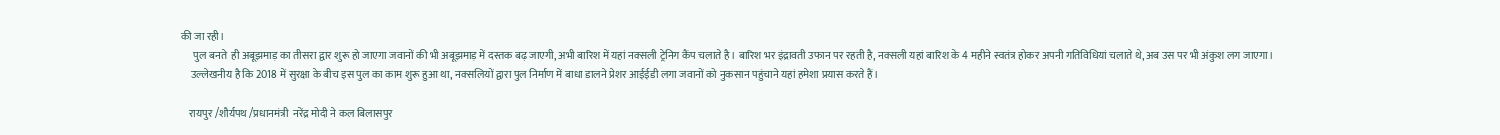की जा रही।
      पुल बनते  ही अबूझमाड़ का तीसरा द्वार शुरू हो जाएगा जवानों की भी अबूझमाड़ में दस्तक बढ़ जाएगी, अभी बारिश में यहां नक्सली ट्रेनिग कैंप चलाते है। बारिश भर इंद्रावती उफान पर रहती है, नक्सली यहां बारिश के 4 महीने स्वतंत्र होकर अपनी गतिविधियां चलाते थे, अब उस पर भी अंकुश लग जाएगा।
     उल्लेखनीय है कि 2018 में सुरक्षा के बीच इस पुल का काम शुरू हुआ था, नक्सलियों द्वारा पुल निर्माण में बाधा डालने प्रेशर आईईडी लगा जवानों को नुकसान पहुंचाने यहां हमेशा प्रयास करते हैं।

    रायपुर /शौर्यपथ /प्रधानमंत्री  नरेंद्र मोदी ने कल बिलासपुर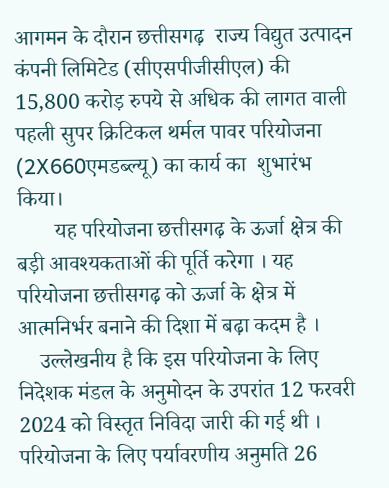आगमन के दौरान छत्तीसगढ़  राज्य विद्युत उत्पादन कंपनी लिमिटेड (सीएसपीजीसीएल) की 15,800 करोड़ रुपये से अधिक की लागत वाली पहली सुपर क्रिटिकल थर्मल पावर परियोजना (2X660एमडब्ल्यू) का कार्य का  शुभारंभ  किया।
       यह परियोजना छत्तीसगढ़ के ऊर्जा क्षेत्र की बड़ी आवश्यकताओं की पूर्ति करेगा । यह परियोजना छत्तीसगढ़ को ऊर्जा के क्षेत्र में आत्मनिर्भर बनाने की दिशा में बढ़ा कदम है ।
    उल्लेखनीय है कि इस परियोजना के लिए निदेशक मंडल के अनुमोदन के उपरांत 12 फरवरी 2024 को विस्तृत निविदा जारी की गई थी । परियोजना के लिए पर्यावरणीय अनुमति 26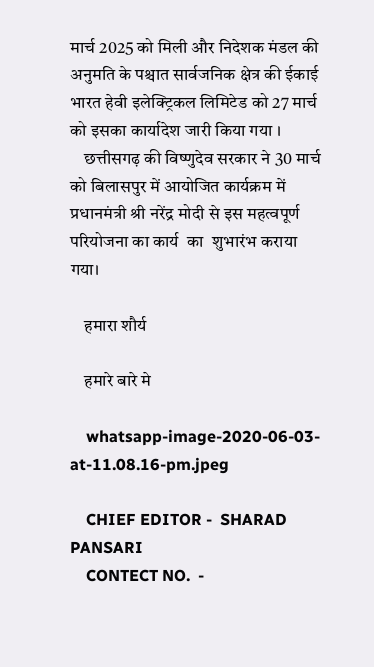मार्च 2025 को मिली और निदेशक मंडल की अनुमति के पश्चात सार्वजनिक क्षेत्र की ईकाई  भारत हेवी इलेक्ट्रिकल लिमिटेड को 27 मार्च को इसका कार्यादेश जारी किया गया ।
    छत्तीसगढ़ की विष्णुदेव सरकार ने 30 मार्च को बिलासपुर में आयोजित कार्यक्रम में प्रधानमंत्री श्री नरेंद्र मोदी से इस महत्वपूर्ण परियोजना का कार्य  का  शुभारंभ कराया गया।

    हमारा शौर्य

    हमारे बारे मे

    whatsapp-image-2020-06-03-at-11.08.16-pm.jpeg

    CHIEF EDITOR -  SHARAD PANSARI
    CONTECT NO.  -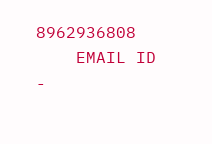8962936808
    EMAIL ID         -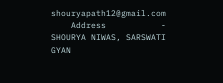shouryapath12@gmail.com
    Address           -  SHOURYA NIWAS, SARSWATI GYAN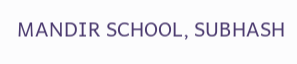MANDIR SCHOOL, SUBHASH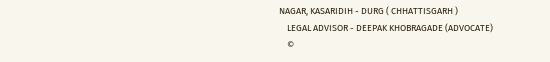NAGAR, KASARIDIH - DURG ( CHHATTISGARH )
    LEGAL ADVISOR - DEEPAK KHOBRAGADE (ADVOCATE)
    ©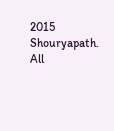2015 Shouryapath. All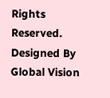Rights Reserved. Designed By Global Vision